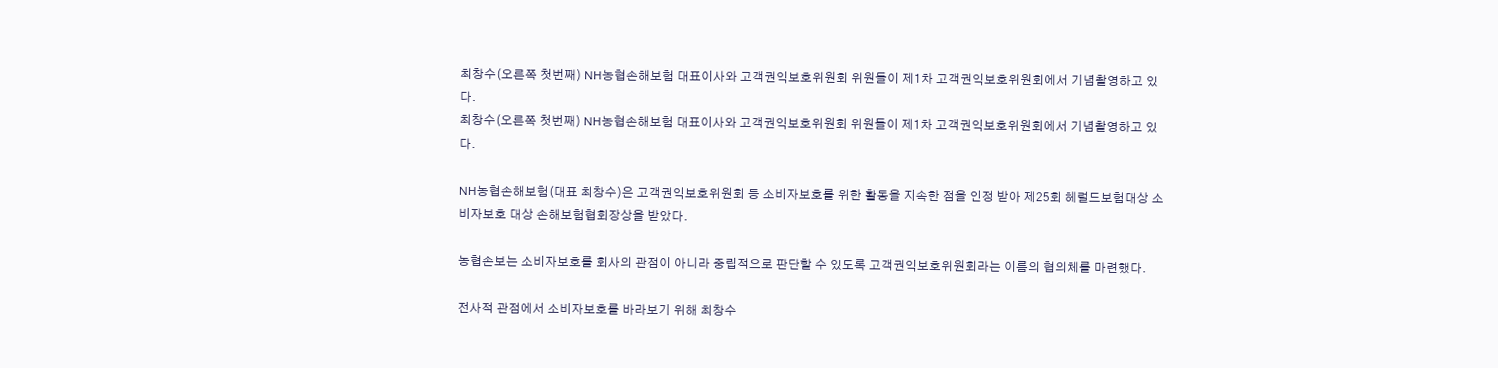최창수(오른쪽 첫번째) NH농협손해보험 대표이사와 고객권익보호위원회 위원들이 제1차 고객권익보호위원회에서 기념촬영하고 있다.
최창수(오른쪽 첫번째) NH농협손해보험 대표이사와 고객권익보호위원회 위원들이 제1차 고객권익보호위원회에서 기념촬영하고 있다.

NH농협손해보험(대표 최창수)은 고객권익보호위원회 등 소비자보호를 위한 활동을 지속한 점을 인정 받아 제25회 헤럴드보험대상 소비자보호 대상 손해보험협회장상을 받았다.

농협손보는 소비자보호를 회사의 관점이 아니라 중립적으로 판단할 수 있도록 고객권익보호위원회라는 이름의 협의체를 마련했다.

전사적 관점에서 소비자보호를 바라보기 위해 최창수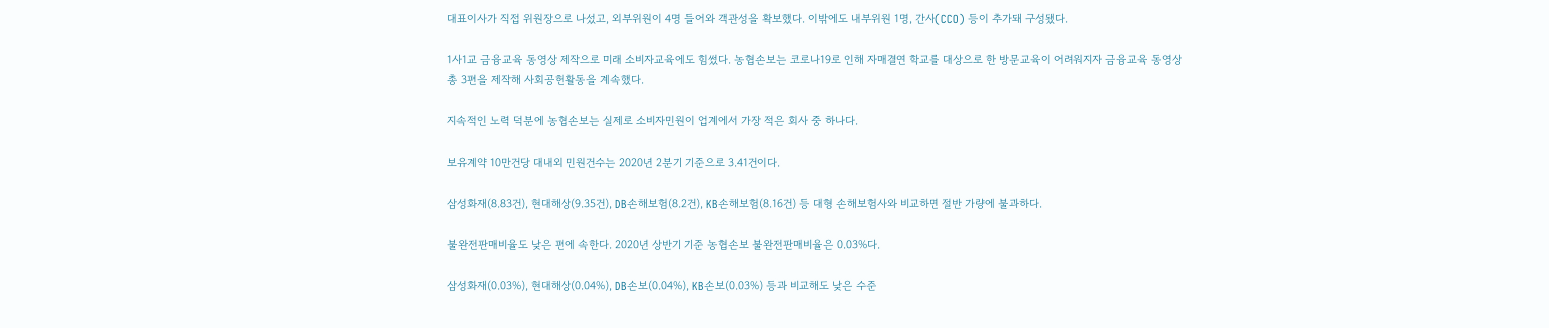대표이사가 직접 위원장으로 나섰고, 외부위원이 4명 들어와 객관성을 확보했다. 이밖에도 내부위원 1명, 간사(CCO) 등이 추가돼 구성됐다.

1사1교 금융교육 동영상 제작으로 미래 소비자교육에도 힘썼다. 농협손보는 코로나19로 인해 자매결연 학교를 대상으로 한 방문교육이 어려워지자 금융교육 동영상 총 3편을 제작해 사회공헌활동을 계속했다.

지속적인 노력 덕분에 농협손보는 실제로 소비자민원이 업계에서 가장 적은 회사 중 하나다.

보유계약 10만건당 대내외 민원건수는 2020년 2분기 기준으로 3.41건이다.

삼성화재(8.83건), 현대해상(9.35건), DB손해보험(8.2건), KB손해보험(8.16건) 등 대형 손해보험사와 비교하면 절반 가량에 불과하다.

불완전판매비율도 낮은 편에 속한다. 2020년 상반기 기준 농협손보 불완전판매비율은 0.03%다.

삼성화재(0.03%), 현대해상(0.04%), DB손보(0.04%), KB손보(0.03%) 등과 비교해도 낮은 수준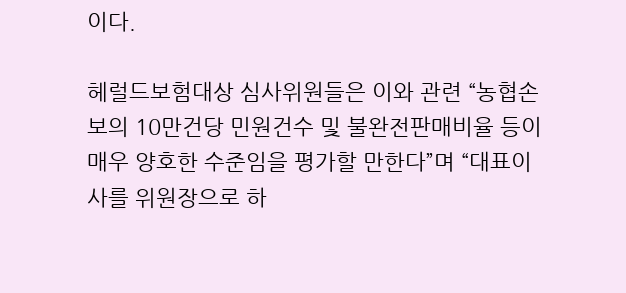이다.

헤럴드보험대상 심사위원들은 이와 관련 “농협손보의 10만건당 민원건수 및 불완전판매비율 등이 매우 양호한 수준임을 평가할 만한다”며 “대표이사를 위원장으로 하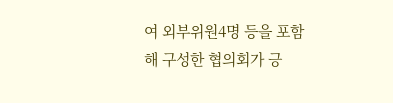여 외부위원4명 등을 포함해 구성한 협의회가 긍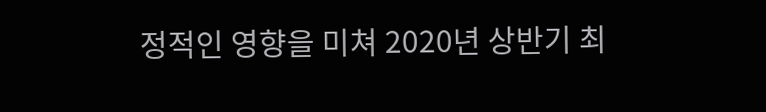정적인 영향을 미쳐 2020년 상반기 최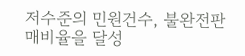저수준의 민원건수, 불완전판매비율을 달성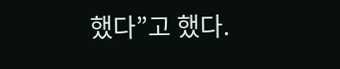했다”고 했다.